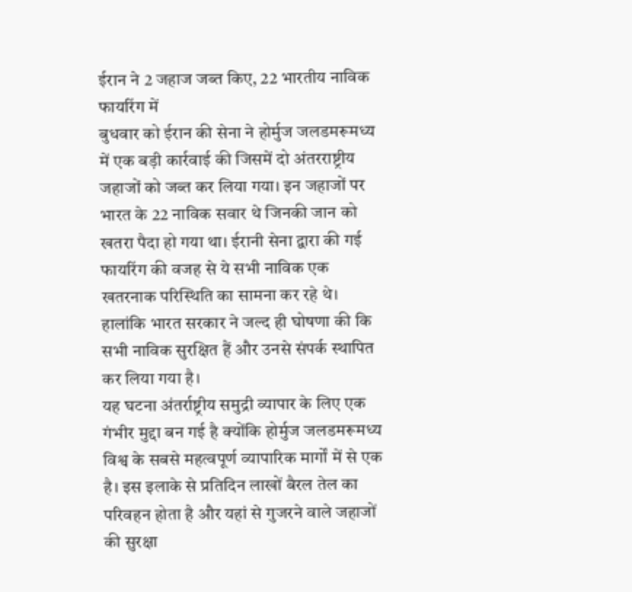ईरान ने 2 जहाज जब्त किए, 22 भारतीय नाविक फायरिंग में
बुधवार को ईरान की सेना ने होर्मुज जलडमरूमध्य में एक बड़ी कार्रवाई की जिसमें दो अंतरराष्ट्रीय जहाजों को जब्त कर लिया गया। इन जहाजों पर भारत के 22 नाविक सवार थे जिनकी जान को खतरा पैदा हो गया था। ईरानी सेना द्वारा की गई फायरिंग की वजह से ये सभी नाविक एक खतरनाक परिस्थिति का सामना कर रहे थे। हालांकि भारत सरकार ने जल्द ही घोषणा की कि सभी नाविक सुरक्षित हैं और उनसे संपर्क स्थापित कर लिया गया है।
यह घटना अंतर्राष्ट्रीय समुद्री व्यापार के लिए एक गंभीर मुद्दा बन गई है क्योंकि होर्मुज जलडमरूमध्य विश्व के सबसे महत्वपूर्ण व्यापारिक मार्गों में से एक है। इस इलाके से प्रतिदिन लाखों बैरल तेल का परिवहन होता है और यहां से गुजरने वाले जहाजों की सुरक्षा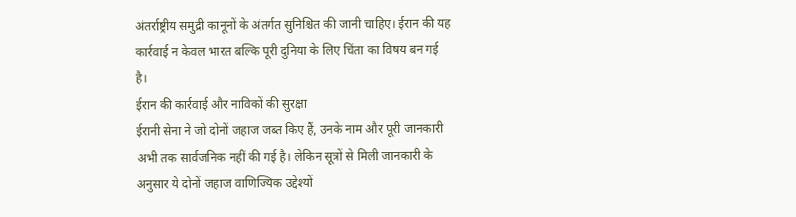अंतर्राष्ट्रीय समुद्री कानूनों के अंतर्गत सुनिश्चित की जानी चाहिए। ईरान की यह कार्रवाई न केवल भारत बल्कि पूरी दुनिया के लिए चिंता का विषय बन गई है।
ईरान की कार्रवाई और नाविकों की सुरक्षा
ईरानी सेना ने जो दोनों जहाज जब्त किए हैं, उनके नाम और पूरी जानकारी अभी तक सार्वजनिक नहीं की गई है। लेकिन सूत्रों से मिली जानकारी के अनुसार ये दोनों जहाज वाणिज्यिक उद्देश्यों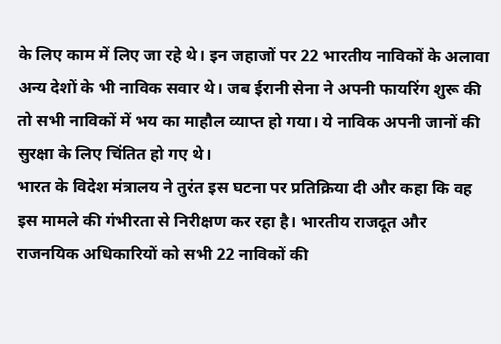के लिए काम में लिए जा रहे थे। इन जहाजों पर 22 भारतीय नाविकों के अलावा अन्य देशों के भी नाविक सवार थे। जब ईरानी सेना ने अपनी फायरिंग शुरू की तो सभी नाविकों में भय का माहौल व्याप्त हो गया। ये नाविक अपनी जानों की सुरक्षा के लिए चिंतित हो गए थे।
भारत के विदेश मंत्रालय ने तुरंत इस घटना पर प्रतिक्रिया दी और कहा कि वह इस मामले की गंभीरता से निरीक्षण कर रहा है। भारतीय राजदूत और राजनयिक अधिकारियों को सभी 22 नाविकों की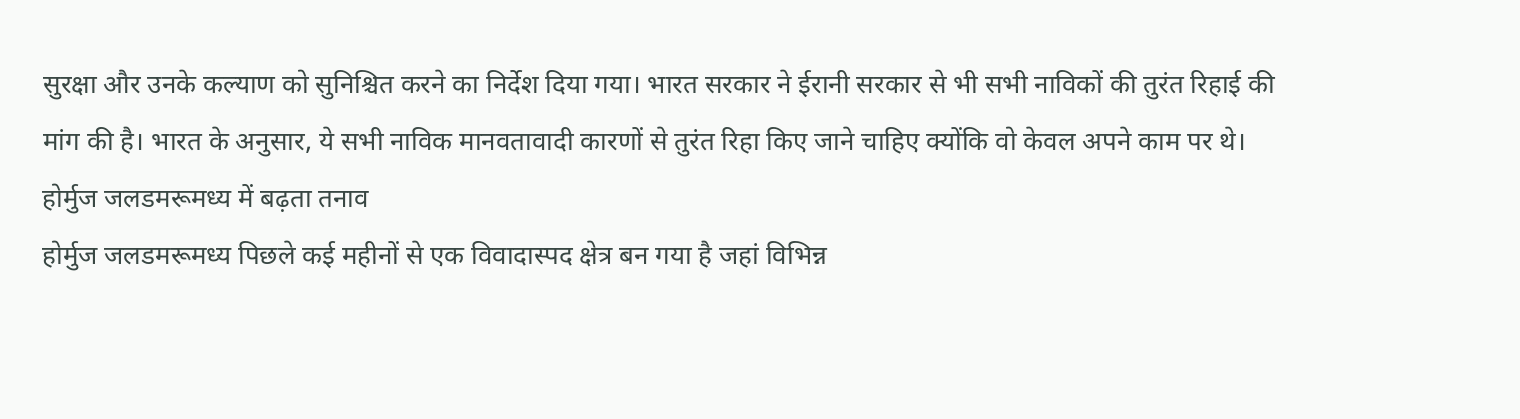सुरक्षा और उनके कल्याण को सुनिश्चित करने का निर्देश दिया गया। भारत सरकार ने ईरानी सरकार से भी सभी नाविकों की तुरंत रिहाई की मांग की है। भारत के अनुसार, ये सभी नाविक मानवतावादी कारणों से तुरंत रिहा किए जाने चाहिए क्योंकि वो केवल अपने काम पर थे।
होर्मुज जलडमरूमध्य में बढ़ता तनाव
होर्मुज जलडमरूमध्य पिछले कई महीनों से एक विवादास्पद क्षेत्र बन गया है जहां विभिन्न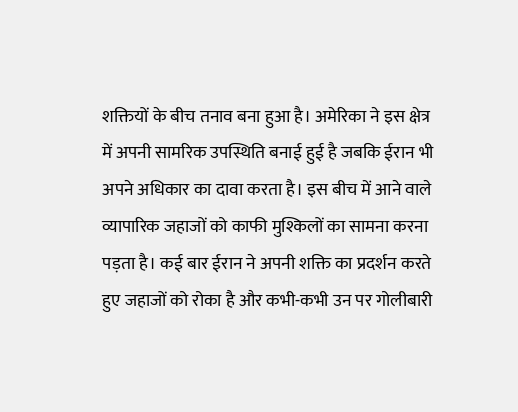शक्तियों के बीच तनाव बना हुआ है। अमेरिका ने इस क्षेत्र में अपनी सामरिक उपस्थिति बनाई हुई है जबकि ईरान भी अपने अधिकार का दावा करता है। इस बीच में आने वाले व्यापारिक जहाजों को काफी मुश्किलों का सामना करना पड़ता है। कई बार ईरान ने अपनी शक्ति का प्रदर्शन करते हुए जहाजों को रोका है और कभी-कभी उन पर गोलीबारी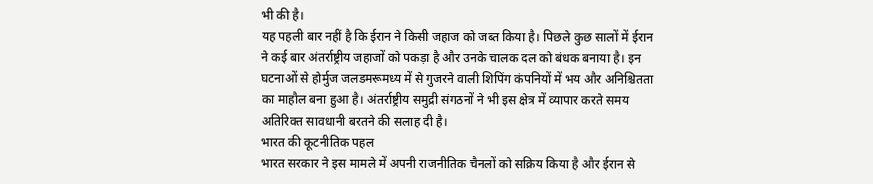भी की है।
यह पहली बार नहीं है कि ईरान ने किसी जहाज को जब्त किया है। पिछले कुछ सालों में ईरान ने कई बार अंतर्राष्ट्रीय जहाजों को पकड़ा है और उनके चालक दल को बंधक बनाया है। इन घटनाओं से होर्मुज जलडमरूमध्य में से गुजरने वाली शिपिंग कंपनियों में भय और अनिश्चितता का माहौल बना हुआ है। अंतर्राष्ट्रीय समुद्री संगठनों ने भी इस क्षेत्र में व्यापार करते समय अतिरिक्त सावधानी बरतने की सलाह दी है।
भारत की कूटनीतिक पहल
भारत सरकार ने इस मामले में अपनी राजनीतिक चैनलों को सक्रिय किया है और ईरान से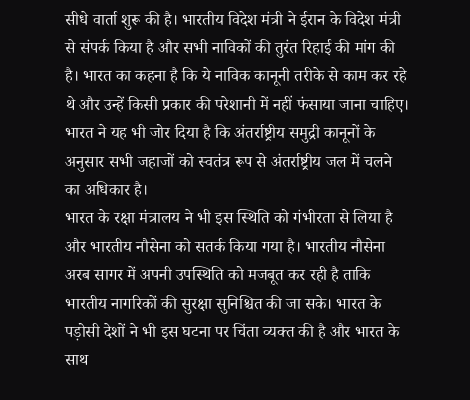सीधे वार्ता शुरू की है। भारतीय विदेश मंत्री ने ईरान के विदेश मंत्री से संपर्क किया है और सभी नाविकों की तुरंत रिहाई की मांग की है। भारत का कहना है कि ये नाविक कानूनी तरीके से काम कर रहे थे और उन्हें किसी प्रकार की परेशानी में नहीं फंसाया जाना चाहिए। भारत ने यह भी जोर दिया है कि अंतर्राष्ट्रीय समुद्री कानूनों के अनुसार सभी जहाजों को स्वतंत्र रूप से अंतर्राष्ट्रीय जल में चलने का अधिकार है।
भारत के रक्षा मंत्रालय ने भी इस स्थिति को गंभीरता से लिया है और भारतीय नौसेना को सतर्क किया गया है। भारतीय नौसेना अरब सागर में अपनी उपस्थिति को मजबूत कर रही है ताकि भारतीय नागरिकों की सुरक्षा सुनिश्चित की जा सके। भारत के पड़ोसी देशों ने भी इस घटना पर चिंता व्यक्त की है और भारत के साथ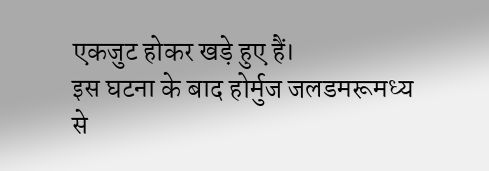एकजुट होकर खड़े हुए हैं।
इस घटना के बाद होर्मुज जलडमरूमध्य से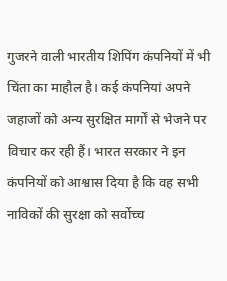गुजरने वाली भारतीय शिपिंग कंपनियों में भी चिंता का माहौल है। कई कंपनियां अपने जहाजों को अन्य सुरक्षित मार्गों से भेजने पर विचार कर रही हैं। भारत सरकार ने इन कंपनियों को आश्वास दिया है कि वह सभी नाविकों की सुरक्षा को सर्वोच्च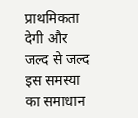प्राथमिकता देगी और जल्द से जल्द इस समस्या का समाधान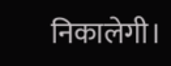निकालेगी।